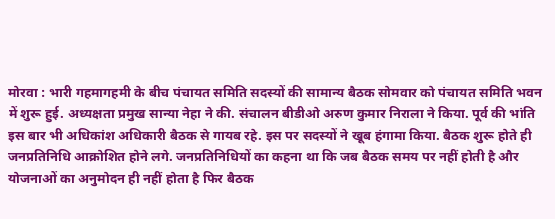मोरवा : भारी गहमागहमी के बीच पंचायत समिति सदस्यों की सामान्य बैठक सोमवार को पंचायत समिति भवन में शुरू हुई. अध्यक्षता प्रमुख सान्या नेहा ने की. संचालन बीडीओ अरुण कुमार निराला ने किया. पूर्व की भांति इस बार भी अधिकांश अधिकारी बैठक से गायब रहे. इस पर सदस्यों ने खूब हंगामा किया. बैठक शुरू होते ही जनप्रतिनिधि आक्रोशित होने लगे. जनप्रतिनिधियों का कहना था कि जब बैठक समय पर नहीं होती है और योजनाओं का अनुमोदन ही नहीं होता है फिर बैठक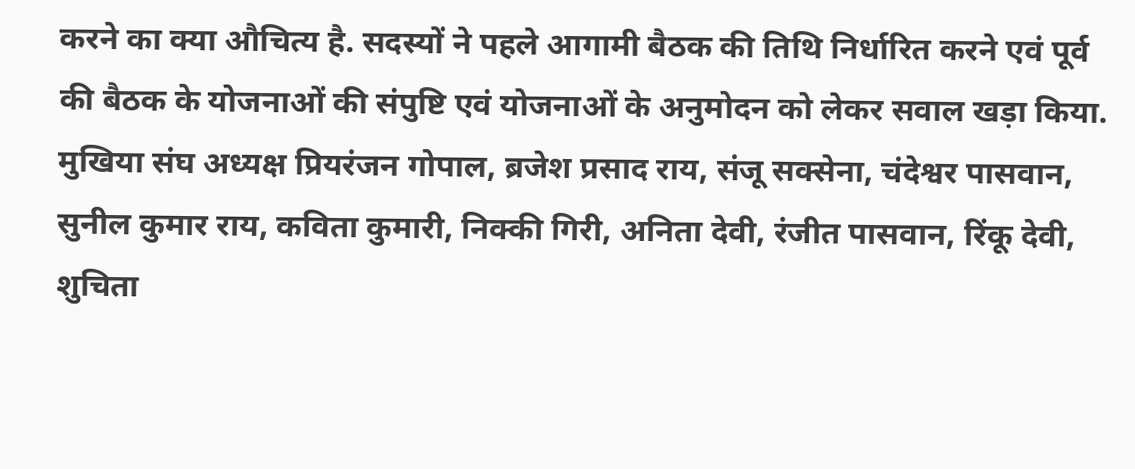करने का क्या औचित्य है. सदस्यों ने पहले आगामी बैठक की तिथि निर्धारित करने एवं पूर्व की बैठक के योजनाओं की संपुष्टि एवं योजनाओं के अनुमोदन को लेकर सवाल खड़ा किया. मुखिया संघ अध्यक्ष प्रियरंजन गोपाल, ब्रजेश प्रसाद राय, संजू सक्सेना, चंदेश्वर पासवान, सुनील कुमार राय, कविता कुमारी, निक्की गिरी, अनिता देवी, रंजीत पासवान, रिंकू देवी, शुचिता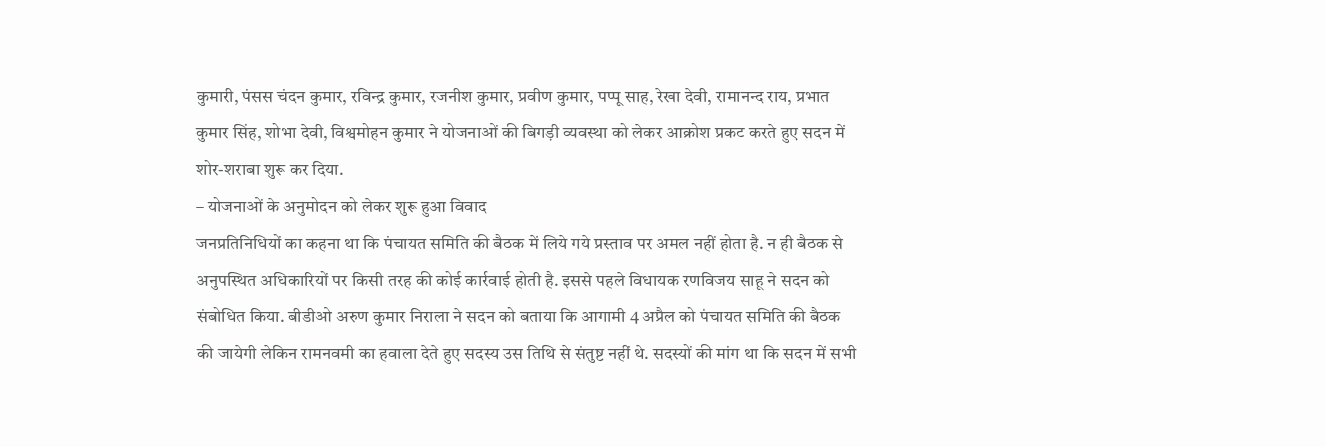कुमारी, पंसस चंदन कुमार, रविन्द्र कुमार, रजनीश कुमार, प्रवीण कुमार, पप्पू साह, रेखा देवी, रामानन्द राय, प्रभात कुमार सिंह, शोभा देवी, विश्वमोहन कुमार ने योजनाओं की बिगड़ी व्यवस्था को लेकर आक्रोश प्रकट करते हुए सदन में शोर-शराबा शुरू कर दिया.
– योजनाओं के अनुमोदन को लेकर शुरू हुआ विवाद
जनप्रतिनिधियों का कहना था कि पंचायत समिति की बैठक में लिये गये प्रस्ताव पर अमल नहीं होता है. न ही बैठक से अनुपस्थित अधिकारियों पर किसी तरह की कोई कार्रवाई होती है. इससे पहले विधायक रणविजय साहू ने सदन को संबोधित किया. बीडीओ अरुण कुमार निराला ने सदन को बताया कि आगामी 4 अप्रैल को पंचायत समिति की बैठक की जायेगी लेकिन रामनवमी का हवाला देते हुए सदस्य उस तिथि से संतुष्ट नहीं थे. सदस्यों की मांग था कि सदन में सभी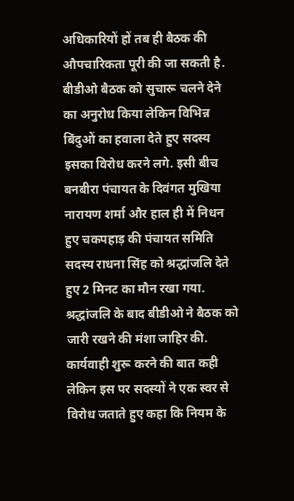अधिकारियों हों तब ही बैठक की औपचारिकता पूरी की जा सकती है. बीडीओ बैठक को सुचारू चलने देने का अनुरोध किया लेकिन विभिन्न बिंदुओं का हवाला देते हुए सदस्य इसका विरोध करने लगे. इसी बीच बनबीरा पंचायत के दिवंगत मुखिया नारायण शर्मा और हाल ही में निधन हुए चकपहाड़ की पंचायत समिति सदस्य राधना सिंह को श्रद्धांजलि देते हुए 2 मिनट का मौन रखा गया. श्रद्धांजलि के बाद बीडीओ ने बैठक को जारी रखने की मंशा जाहिर की. कार्यवाही शुरू करने की बात कही लेकिन इस पर सदस्यों ने एक स्वर से विरोध जताते हुए कहा कि नियम के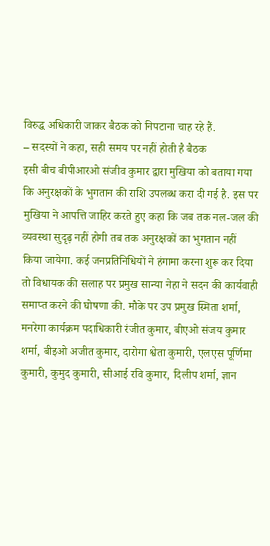विरुद्ध अधिकारी जाकर बैठक को निपटाना चाह रहे हैं.
– सदस्यों ने कहा, सही समय पर नहीं होती है बैठक
इसी बीच बीपीआरओ संजीव कुमार द्वारा मुखिया को बताया गया कि अनुरक्षकों के भुगतान की राशि उपलब्ध करा दी गई है. इस पर मुखिया ने आपत्ति जाहिर करते हुए कहा कि जब तक नल-जल की व्यवस्था सुदृढ़ नहीं होगी तब तक अनुरक्षकों का भुगतान नहीं किया जायेगा. कई जनप्रतिनिधियों ने हंगामा करना शुरू कर दिया तो विधायक की सलाह पर प्रमुख सान्या नेहा ने सदन की कार्यवाही समाप्त करने की घोषणा की. मौके पर उप प्रमुख स्मिता शर्मा, मनरेगा कार्यक्रम पदाधिकारी रंजीत कुमार, बीएओ संजय कुमार शर्मा, बीइओ अजीत कुमार, दारोगा श्वेता कुमारी, एलएस पूर्णिमा कुमारी, कुमुद कुमारी, सीआई रवि कुमार, दिलीप शर्मा, ज्ञान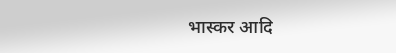भास्कर आदि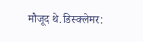मौजूद थे.डिस्क्लेमर: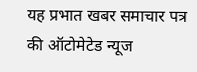यह प्रभात खबर समाचार पत्र की ऑटोमेटेड न्यूज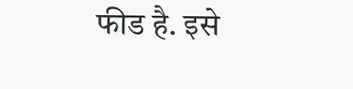फीड है. इसे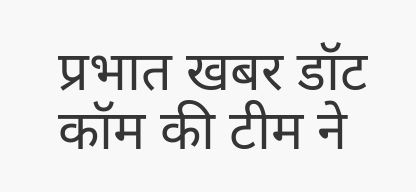प्रभात खबर डॉट कॉम की टीम ने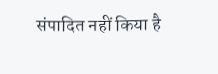संपादित नहीं किया है